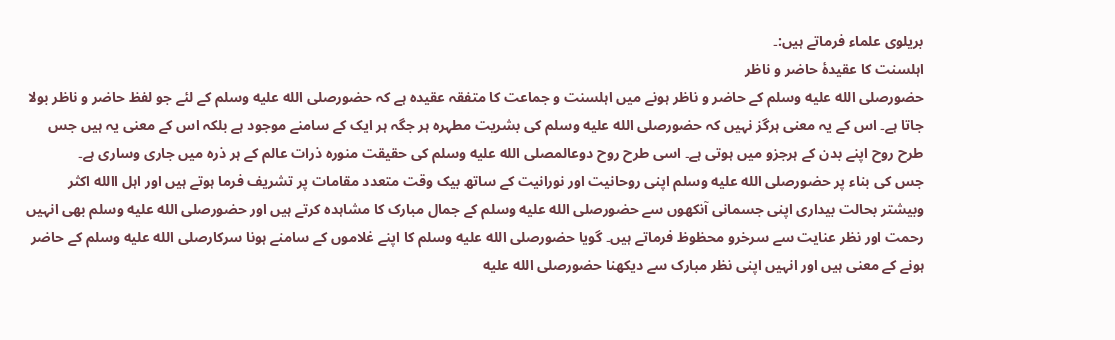بریلوی علماء فرماتے ہیں:۔
اہلسنت کا عقیدۂ حاضر و ناظر
حضورصلى الله عليه وسلم کے حاضر و ناظر ہونے میں اہلسنت و جماعت کا متفقہ عقیدہ ہے کہ حضورصلى الله عليه وسلم کے لئے جو لفظ حاضر و ناظر بولا جاتا ہے۔ اس کے یہ معنی ہرگز نہیں کہ حضورصلى الله عليه وسلم کی بشریت مطہرہ ہر جگہ ہر ایک کے سامنے موجود ہے بلکہ اس کے معنی یہ ہیں جس طرح روح اپنے بدن کے ہرجزو میں ہوتی ہے۔ اسی طرح روح دوعالمصلى الله عليه وسلم کی حقیقت منورہ ذرات عالم کے ہر ذرہ میں جاری وساری ہے۔
جس کی بناء پر حضورصلى الله عليه وسلم اپنی روحانیت اور نورانیت کے ساتھ بیک وقت متعدد مقامات پر تشریف فرما ہوتے ہیں اور اہل االله اکثر وبیشتر بحالت بیداری اپنی جسمانی آنکھوں سے حضورصلى الله عليه وسلم کے جمال مبارک کا مشاہدہ کرتے ہیں اور حضورصلى الله عليه وسلم بھی انہیں رحمت اور نظر عنایت سے سرخرو محظوظ فرماتے ہیں۔ گویا حضورصلى الله عليه وسلم کا اپنے غلاموں کے سامنے ہونا سرکارصلى الله عليه وسلم کے حاضر ہونے کے معنی ہیں اور انہیں اپنی نظر مبارک سے دیکھنا حضورصلى الله عليه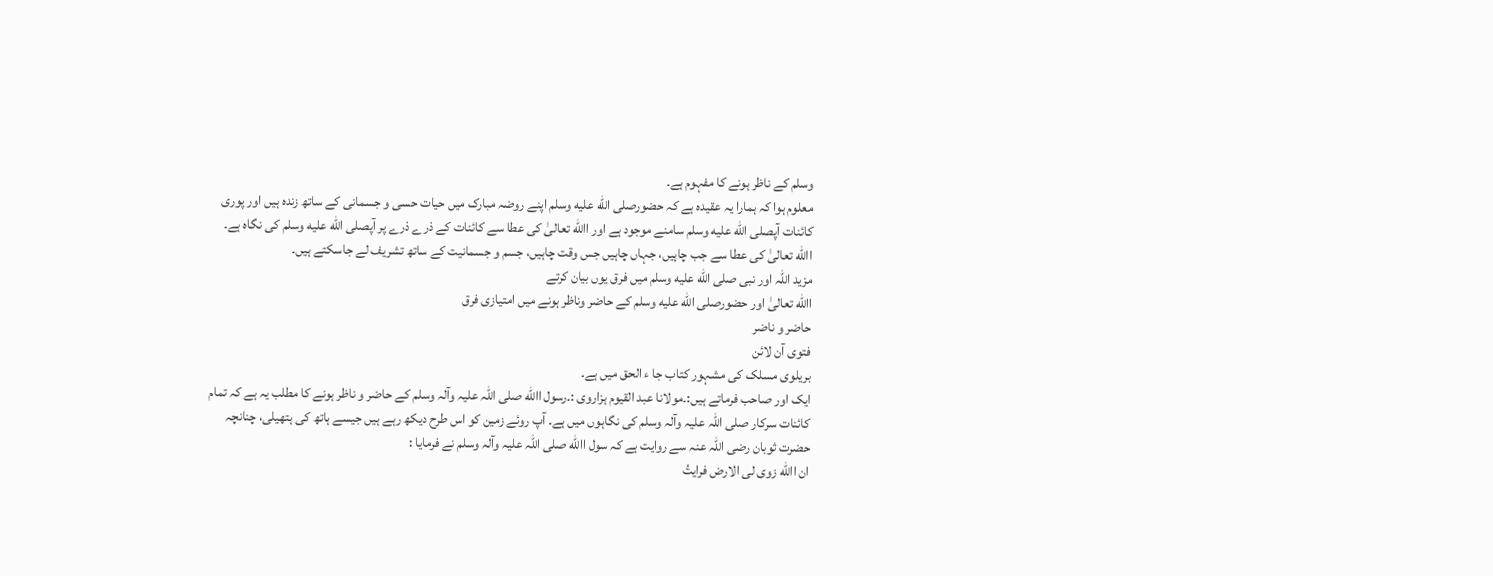وسلم کے ناظر ہونے کا مفہوم ہے۔
معلوم ہوا کہ ہمارا یہ عقیدہ ہے کہ حضورصلى الله عليه وسلم اپنے روضہ مبارک میں حیات حسی و جسمانی کے ساتھ زندہ ہیں اور پوری کائنات آپصلى الله عليه وسلم سامنے موجود ہے اور االله تعالیٰ کی عطا سے کائنات کے ذرے ذرے پر آپصلى الله عليه وسلم کی نگاہ ہے۔ االله تعالیٰ کی عطا سے جب چاہیں، جہاں چاہیں جس وقت چاہیں، جسم و جسمانیت کے ساتھ تشریف لے جاسکتے ہیں۔
مزید اللہ اور نبی صلى الله عليه وسلم میں فرق یوں بیان کرتے
االله تعالیٰ اور حضورصلى الله عليه وسلم کے حاضر وناظر ہونے میں امتیازی فرق
حاضر و ناضر
فتوی آن لائن
بریلوی مسلک کی مشہور کتاب جا ء الحق میں ہے۔
ایک اور صاحب فرماتے ہیں:۔مولانا عبد القیوم ہزاروی :۔رسول االله صلی اللہ علیہ وآلہ وسلم کے حاضر و ناظر ہونے کا مطلب یہ ہے کہ تمام کائنات سرکار صلی اللہ علیہ وآلہ وسلم کی نگاہوں میں ہے۔ آپ روئے زمین کو اس طرح دیکھ رہے ہیں جیسے ہاتھ کی ہتھیلی، چنانچہ حضرت ثوبان رضی اللہ عنہ سے روایت ہے کہ سول االله صلی اللہ علیہ وآلہ وسلم نے فرمایا :
ان االله زوی لی الارض فرايتُ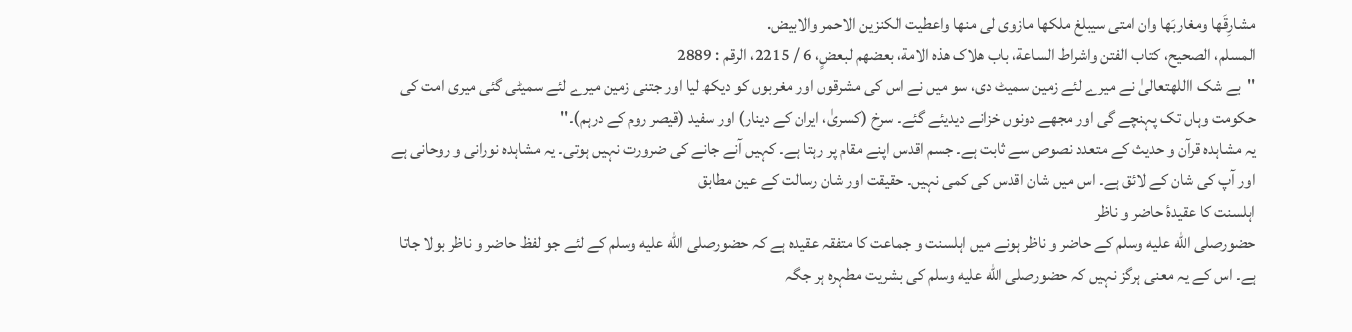مشارِقَها ومغاربَها وان امتی سيبلغ ملکها مازوی لی منها واعطيت الکنزين الاحمر والابيض.
المسلم، الصحيح، کتاب الفتن واشراط الساعة، باب هلاک هذه الامة، بعضهم لبعضٍ، 6 / 2215، الرقم : 2889
''بے شک االلهتعالیٰ نے میرے لئے زمین سمیٹ دی، سو میں نے اس کی مشرقوں اور مغربوں کو دیکھ لیا اور جتنی زمین میرے لئے سمیٹی گئی میری امت کی حکومت وہاں تک پہنچے گی اور مجھے دونوں خزانے دیدیئے گئے۔ سرخ (کسریٰ، ایران کے دینار) اور سفید (قیصر روم کے درہم)۔''
یہ مشاہدہ قرآن و حدیث کے متعدد نصوص سے ثابت ہے۔ جسم اقدس اپنے مقام پر رہتا ہے۔ کہیں آنے جانے کی ضرورت نہیں ہوتی۔ یہ مشاہدہ نورانی و روحانی ہے اور آپ کی شان کے لائق ہے۔ اس میں شان اقدس کی کمی نہیں۔ حقیقت اور شان رسالت کے عین مطابق
اہلسنت کا عقیدۂ حاضر و ناظر
حضورصلى الله عليه وسلم کے حاضر و ناظر ہونے میں اہلسنت و جماعت کا متفقہ عقیدہ ہے کہ حضورصلى الله عليه وسلم کے لئے جو لفظ حاضر و ناظر بولا جاتا ہے۔ اس کے یہ معنی ہرگز نہیں کہ حضورصلى الله عليه وسلم کی بشریت مطہرہ ہر جگہ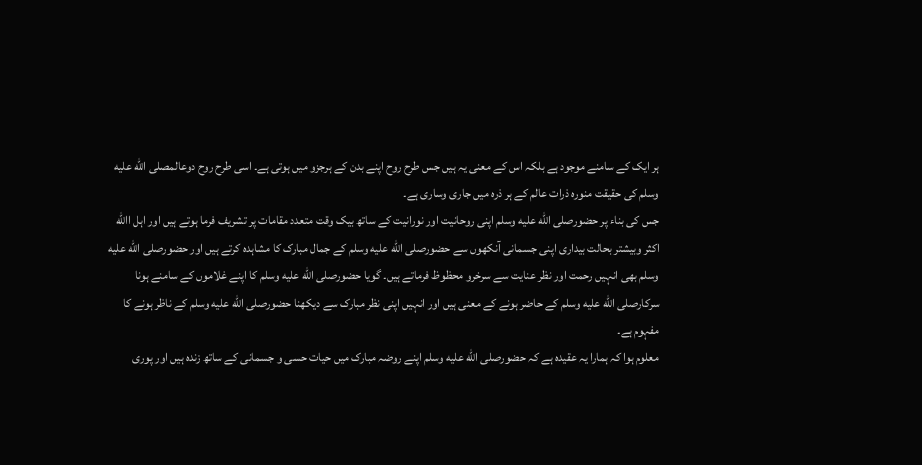ہر ایک کے سامنے موجود ہے بلکہ اس کے معنی یہ ہیں جس طرح روح اپنے بدن کے ہرجزو میں ہوتی ہے۔ اسی طرح روح دوعالمصلى الله عليه وسلم کی حقیقت منورہ ذرات عالم کے ہر ذرہ میں جاری وساری ہے۔
جس کی بناء پر حضورصلى الله عليه وسلم اپنی روحانیت اور نورانیت کے ساتھ بیک وقت متعدد مقامات پر تشریف فرما ہوتے ہیں اور اہل االله اکثر وبیشتر بحالت بیداری اپنی جسمانی آنکھوں سے حضورصلى الله عليه وسلم کے جمال مبارک کا مشاہدہ کرتے ہیں اور حضورصلى الله عليه وسلم بھی انہیں رحمت اور نظر عنایت سے سرخرو محظوظ فرماتے ہیں۔ گویا حضورصلى الله عليه وسلم کا اپنے غلاموں کے سامنے ہونا سرکارصلى الله عليه وسلم کے حاضر ہونے کے معنی ہیں اور انہیں اپنی نظر مبارک سے دیکھنا حضورصلى الله عليه وسلم کے ناظر ہونے کا مفہوم ہے۔
معلوم ہوا کہ ہمارا یہ عقیدہ ہے کہ حضورصلى الله عليه وسلم اپنے روضہ مبارک میں حیات حسی و جسمانی کے ساتھ زندہ ہیں اور پوری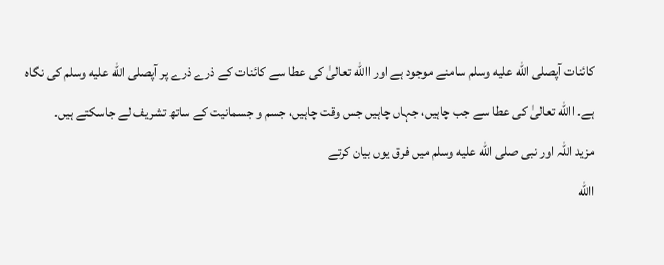کائنات آپصلى الله عليه وسلم سامنے موجود ہے اور االله تعالیٰ کی عطا سے کائنات کے ذرے ذرے پر آپصلى الله عليه وسلم کی نگاہ ہے۔ االله تعالیٰ کی عطا سے جب چاہیں، جہاں چاہیں جس وقت چاہیں، جسم و جسمانیت کے ساتھ تشریف لے جاسکتے ہیں۔
مزید اللہ اور نبی صلى الله عليه وسلم میں فرق یوں بیان کرتے
االله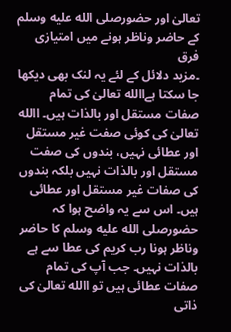تعالیٰ اور حضورصلى الله عليه وسلم کے حاضر وناظر ہونے میں امتیازی فرق
۔مزید دلائل کے لئے یہ لنک بھی دیکھا جا سکتا ہےاالله تعالیٰ کی تمام صفات مستقل اور بالذات ہیں۔ االله تعالیٰ کی کوئی صفت غیر مستقل اور عطائی نہیں، بندوں کی صفت مستقل اور بالذات نہیں بلکہ بندوں کی صفات غیر مستقل اور عطائی ہیں۔ اس سے یہ واضح ہوا کہ حضورصلى الله عليه وسلم کا حاضر وناظر ہونا رب کریم کی عطا سے ہے بالذات نہیں۔ جب آپ کی تمام صفات عطائی ہیں تو االله تعالیٰ کی ذاتی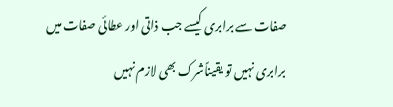صفات سے برابری کیسے جب ذاتی اور عطائی صفات میں برابری نہیں تو یقیناًشرک بھی لازم نہیں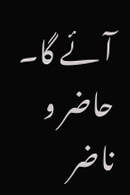آئے گا۔
حاضر و ناضر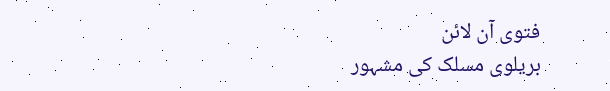فتوی آن لائن
بریلوی مسلک کی مشہور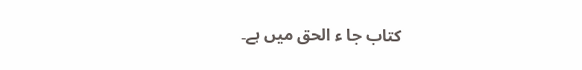کتاب جا ء الحق میں ہے۔